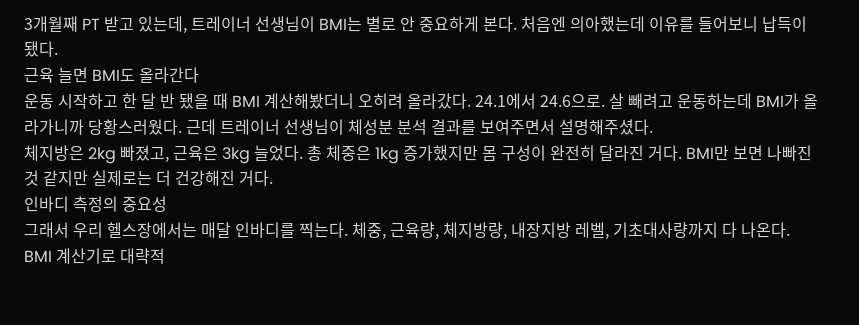3개월째 PT 받고 있는데, 트레이너 선생님이 BMI는 별로 안 중요하게 본다. 처음엔 의아했는데 이유를 들어보니 납득이 됐다.
근육 늘면 BMI도 올라간다
운동 시작하고 한 달 반 됐을 때 BMI 계산해봤더니 오히려 올라갔다. 24.1에서 24.6으로. 살 빼려고 운동하는데 BMI가 올라가니까 당황스러웠다. 근데 트레이너 선생님이 체성분 분석 결과를 보여주면서 설명해주셨다.
체지방은 2kg 빠졌고, 근육은 3kg 늘었다. 총 체중은 1kg 증가했지만 몸 구성이 완전히 달라진 거다. BMI만 보면 나빠진 것 같지만 실제로는 더 건강해진 거다.
인바디 측정의 중요성
그래서 우리 헬스장에서는 매달 인바디를 찍는다. 체중, 근육량, 체지방량, 내장지방 레벨, 기초대사량까지 다 나온다. BMI 계산기로 대략적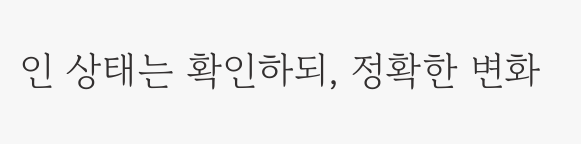인 상태는 확인하되, 정확한 변화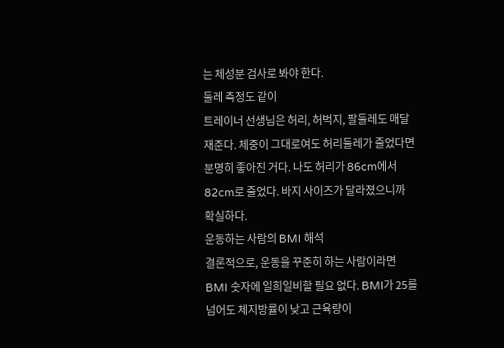는 체성분 검사로 봐야 한다.
둘레 측정도 같이
트레이너 선생님은 허리, 허벅지, 팔둘레도 매달 재준다. 체중이 그대로여도 허리둘레가 줄었다면 분명히 좋아진 거다. 나도 허리가 86cm에서 82cm로 줄었다. 바지 사이즈가 달라졌으니까 확실하다.
운동하는 사람의 BMI 해석
결론적으로, 운동을 꾸준히 하는 사람이라면 BMI 숫자에 일희일비할 필요 없다. BMI가 25를 넘어도 체지방률이 낮고 근육량이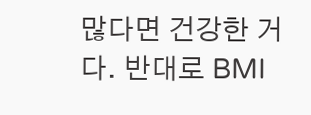많다면 건강한 거다. 반대로 BMI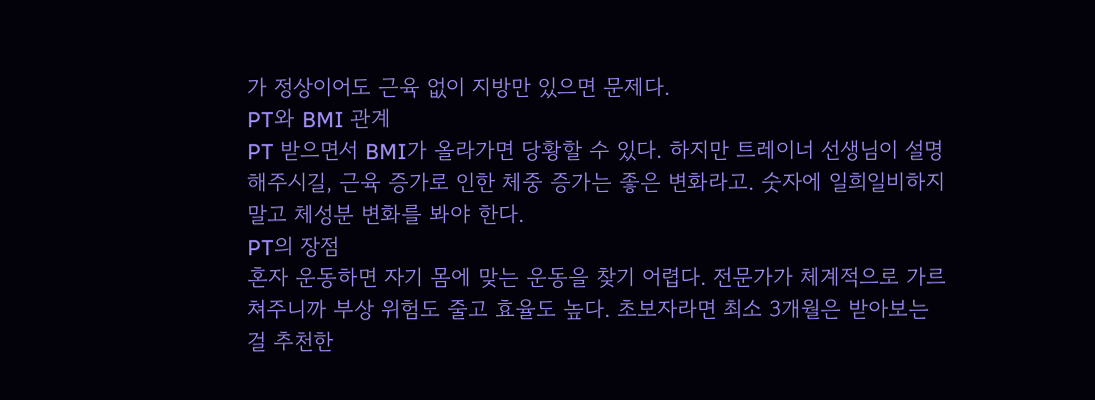가 정상이어도 근육 없이 지방만 있으면 문제다.
PT와 BMI 관계
PT 받으면서 BMI가 올라가면 당황할 수 있다. 하지만 트레이너 선생님이 설명해주시길, 근육 증가로 인한 체중 증가는 좋은 변화라고. 숫자에 일희일비하지 말고 체성분 변화를 봐야 한다.
PT의 장점
혼자 운동하면 자기 몸에 맞는 운동을 찾기 어렵다. 전문가가 체계적으로 가르쳐주니까 부상 위험도 줄고 효율도 높다. 초보자라면 최소 3개월은 받아보는 걸 추천한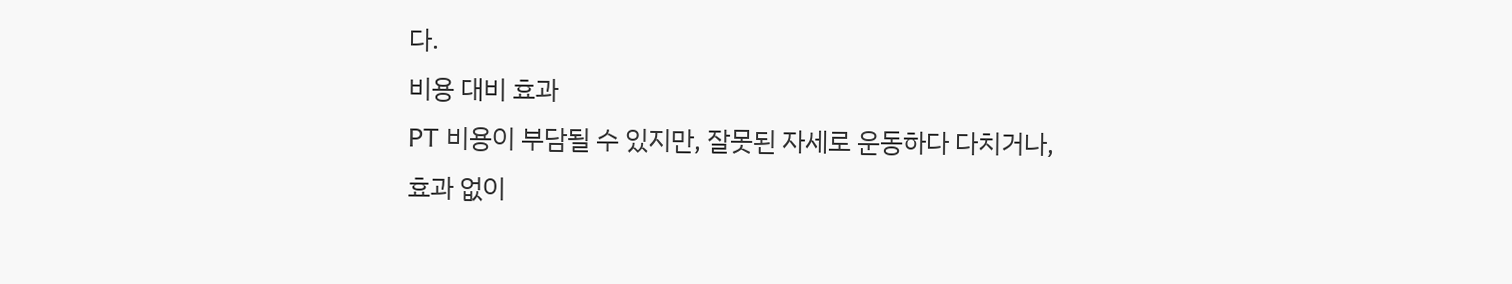다.
비용 대비 효과
PT 비용이 부담될 수 있지만, 잘못된 자세로 운동하다 다치거나, 효과 없이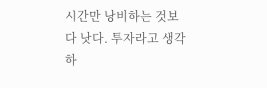시간만 낭비하는 것보다 낫다. 투자라고 생각하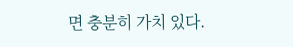면 충분히 가치 있다.